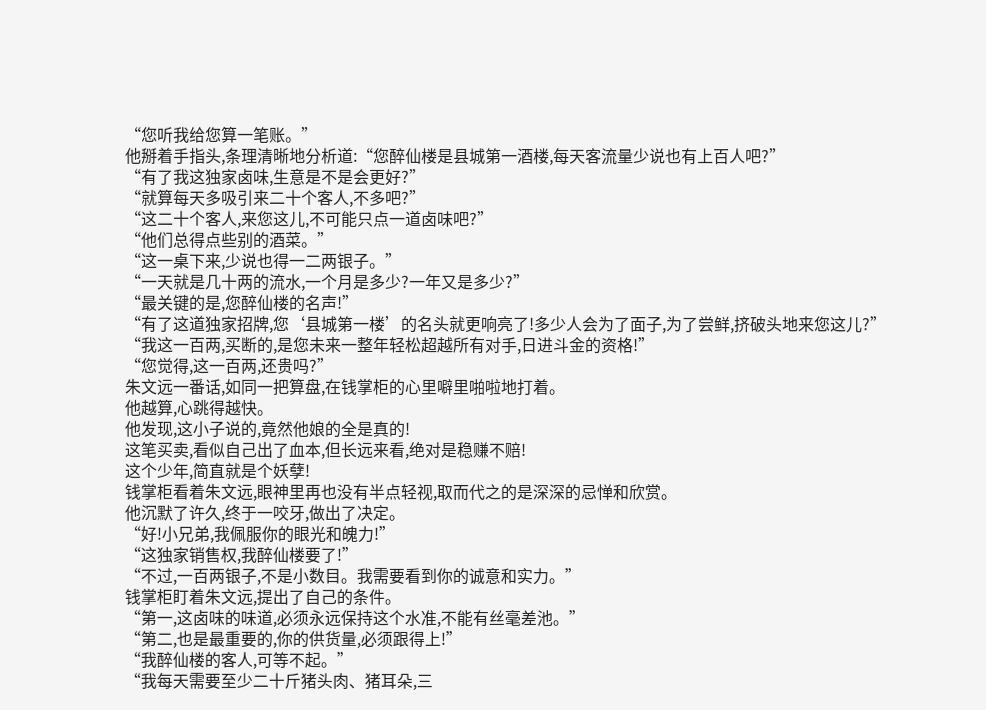“您听我给您算一笔账。”
他掰着手指头,条理清晰地分析道:“您醉仙楼是县城第一酒楼,每天客流量少说也有上百人吧?”
“有了我这独家卤味,生意是不是会更好?”
“就算每天多吸引来二十个客人,不多吧?”
“这二十个客人,来您这儿,不可能只点一道卤味吧?”
“他们总得点些别的酒菜。”
“这一桌下来,少说也得一二两银子。”
“一天就是几十两的流水,一个月是多少?一年又是多少?”
“最关键的是,您醉仙楼的名声!”
“有了这道独家招牌,您‘县城第一楼’的名头就更响亮了!多少人会为了面子,为了尝鲜,挤破头地来您这儿?”
“我这一百两,买断的,是您未来一整年轻松超越所有对手,日进斗金的资格!”
“您觉得,这一百两,还贵吗?”
朱文远一番话,如同一把算盘,在钱掌柜的心里噼里啪啦地打着。
他越算,心跳得越快。
他发现,这小子说的,竟然他娘的全是真的!
这笔买卖,看似自己出了血本,但长远来看,绝对是稳赚不赔!
这个少年,简直就是个妖孽!
钱掌柜看着朱文远,眼神里再也没有半点轻视,取而代之的是深深的忌惮和欣赏。
他沉默了许久,终于一咬牙,做出了决定。
“好!小兄弟,我佩服你的眼光和魄力!”
“这独家销售权,我醉仙楼要了!”
“不过,一百两银子,不是小数目。我需要看到你的诚意和实力。”
钱掌柜盯着朱文远,提出了自己的条件。
“第一,这卤味的味道,必须永远保持这个水准,不能有丝毫差池。”
“第二,也是最重要的,你的供货量,必须跟得上!”
“我醉仙楼的客人,可等不起。”
“我每天需要至少二十斤猪头肉、猪耳朵,三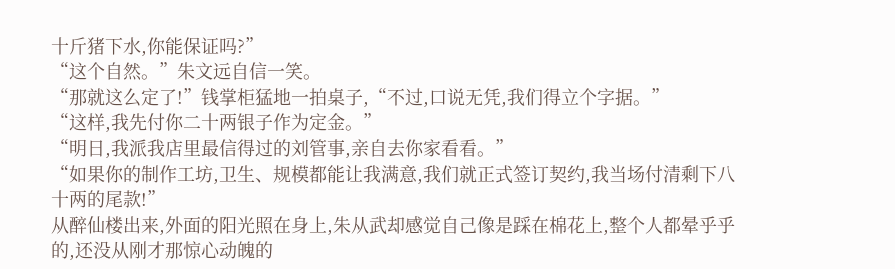十斤猪下水,你能保证吗?”
“这个自然。”朱文远自信一笑。
“那就这么定了!”钱掌柜猛地一拍桌子,“不过,口说无凭,我们得立个字据。”
“这样,我先付你二十两银子作为定金。”
“明日,我派我店里最信得过的刘管事,亲自去你家看看。”
“如果你的制作工坊,卫生、规模都能让我满意,我们就正式签订契约,我当场付清剩下八十两的尾款!”
从醉仙楼出来,外面的阳光照在身上,朱从武却感觉自己像是踩在棉花上,整个人都晕乎乎的,还没从刚才那惊心动魄的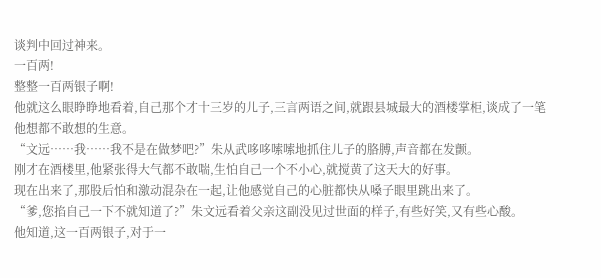谈判中回过神来。
一百两!
整整一百两银子啊!
他就这么眼睁睁地看着,自己那个才十三岁的儿子,三言两语之间,就跟县城最大的酒楼掌柜,谈成了一笔他想都不敢想的生意。
“文远……我……我不是在做梦吧?”朱从武哆哆嗦嗦地抓住儿子的胳膊,声音都在发颤。
刚才在酒楼里,他紧张得大气都不敢喘,生怕自己一个不小心,就搅黄了这天大的好事。
现在出来了,那股后怕和激动混杂在一起,让他感觉自己的心脏都快从嗓子眼里跳出来了。
“爹,您掐自己一下不就知道了?”朱文远看着父亲这副没见过世面的样子,有些好笑,又有些心酸。
他知道,这一百两银子,对于一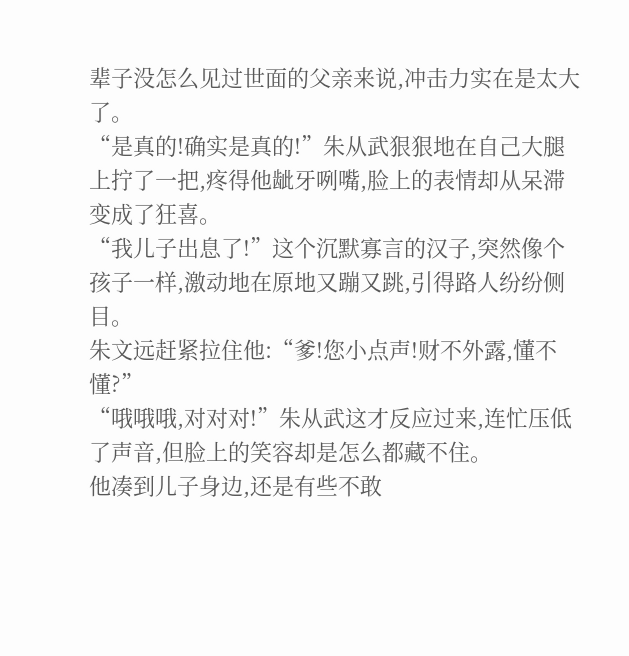辈子没怎么见过世面的父亲来说,冲击力实在是太大了。
“是真的!确实是真的!”朱从武狠狠地在自己大腿上拧了一把,疼得他龇牙咧嘴,脸上的表情却从呆滞变成了狂喜。
“我儿子出息了!”这个沉默寡言的汉子,突然像个孩子一样,激动地在原地又蹦又跳,引得路人纷纷侧目。
朱文远赶紧拉住他:“爹!您小点声!财不外露,懂不懂?”
“哦哦哦,对对对!”朱从武这才反应过来,连忙压低了声音,但脸上的笑容却是怎么都藏不住。
他凑到儿子身边,还是有些不敢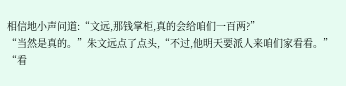相信地小声问道:“文远,那钱掌柜,真的会给咱们一百两?”
“当然是真的。”朱文远点了点头,“不过,他明天要派人来咱们家看看。”
“看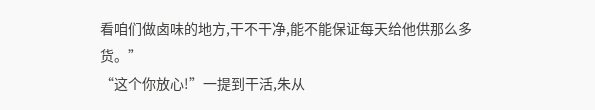看咱们做卤味的地方,干不干净,能不能保证每天给他供那么多货。”
“这个你放心!”一提到干活,朱从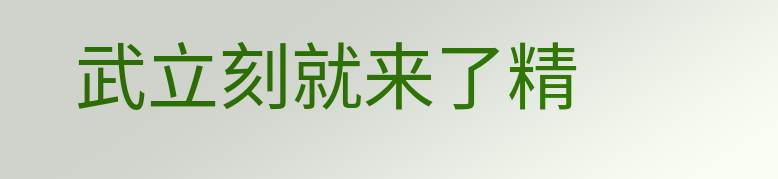武立刻就来了精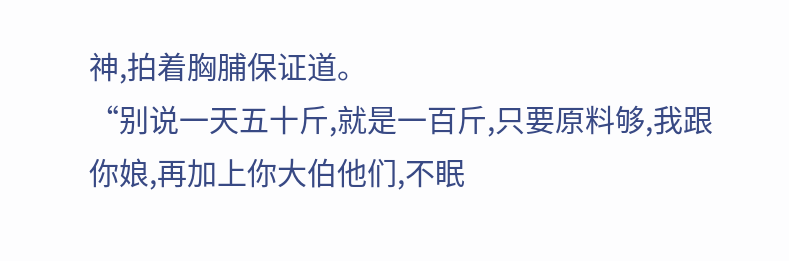神,拍着胸脯保证道。
“别说一天五十斤,就是一百斤,只要原料够,我跟你娘,再加上你大伯他们,不眠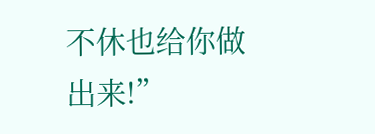不休也给你做出来!”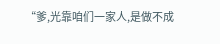“爹,光靠咱们一家人,是做不成